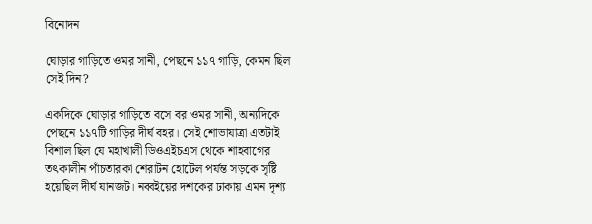বিনোদন

ঘোড়ার গাড়িতে ওমর সানী, পেছনে ১১৭ গাড়ি, কেমন ছিল সেই দিন?

একদিকে ঘোড়ার গাড়িতে বসে বর ওমর সানী, অন্যদিকে পেছনে ১১৭টি গাড়ির দীর্ঘ বহর। সেই শোভাযাত্রা এতটাই বিশাল ছিল যে মহাখালী ডিওএইচএস থেকে শাহবাগের তৎকালীন পাঁচতারকা শেরাটন হোটেল পর্যন্ত সড়কে সৃষ্টি হয়েছিল দীর্ঘ যানজট। নব্বইয়ের দশকের ঢাকায় এমন দৃশ্য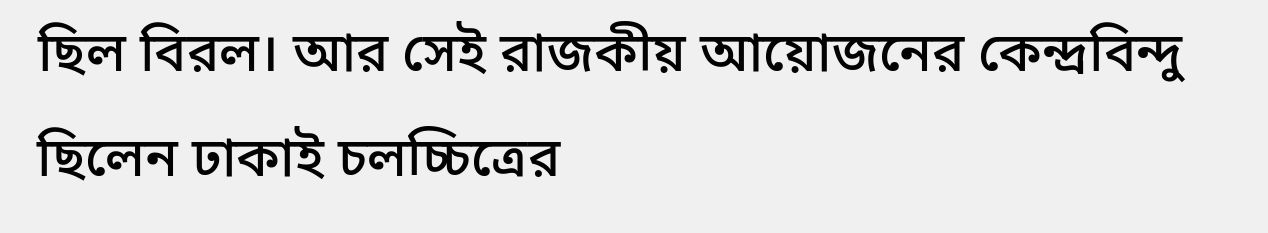ছিল বিরল। আর সেই রাজকীয় আয়োজনের কেন্দ্রবিন্দু ছিলেন ঢাকাই চলচ্চিত্রের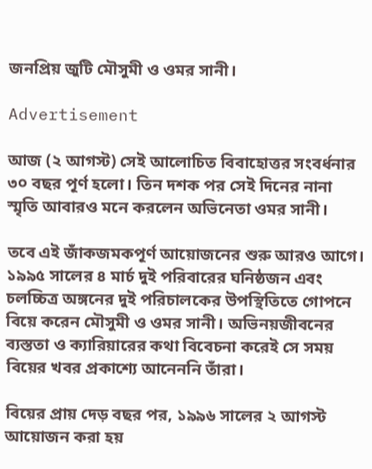জনপ্রিয় জুটি মৌসুমী ও ওমর সানী।

Advertisement

আজ (২ আগস্ট) সেই আলোচিত বিবাহোত্তর সংবর্ধনার ৩০ বছর পূর্ণ হলো। তিন দশক পর সেই দিনের নানা স্মৃতি আবারও মনে করলেন অভিনেতা ওমর সানী।

তবে এই জাঁকজমকপূর্ণ আয়োজনের শুরু আরও আগে। ১৯৯৫ সালের ৪ মার্চ দুই পরিবারের ঘনিষ্ঠজন এবং চলচ্চিত্র অঙ্গনের দুই পরিচালকের উপস্থিতিতে গোপনে বিয়ে করেন মৌসুমী ও ওমর সানী। অভিনয়জীবনের ব্যস্ততা ও ক্যারিয়ারের কথা বিবেচনা করেই সে সময় বিয়ের খবর প্রকাশ্যে আনেননি তাঁরা।

বিয়ের প্রায় দেড় বছর পর, ১৯৯৬ সালের ২ আগস্ট আয়োজন করা হয়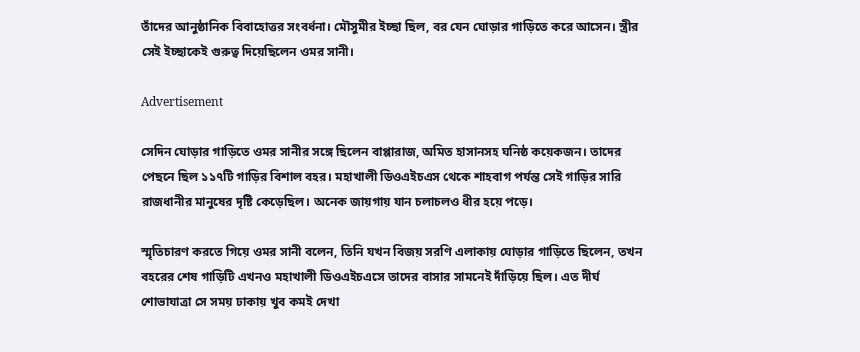তাঁদের আনুষ্ঠানিক বিবাহোত্তর সংবর্ধনা। মৌসুমীর ইচ্ছা ছিল, বর যেন ঘোড়ার গাড়িতে করে আসেন। স্ত্রীর সেই ইচ্ছাকেই গুরুত্ব দিয়েছিলেন ওমর সানী।

Advertisement

সেদিন ঘোড়ার গাড়িতে ওমর সানীর সঙ্গে ছিলেন বাপ্পারাজ, অমিত হাসানসহ ঘনিষ্ঠ কয়েকজন। তাদের পেছনে ছিল ১১৭টি গাড়ির বিশাল বহর। মহাখালী ডিওএইচএস থেকে শাহবাগ পর্যন্ত সেই গাড়ির সারি রাজধানীর মানুষের দৃষ্টি কেড়েছিল। অনেক জায়গায় যান চলাচলও ধীর হয়ে পড়ে।

স্মৃতিচারণ করতে গিয়ে ওমর সানী বলেন, তিনি যখন বিজয় সরণি এলাকায় ঘোড়ার গাড়িতে ছিলেন, তখন বহরের শেষ গাড়িটি এখনও মহাখালী ডিওএইচএসে তাদের বাসার সামনেই দাঁড়িয়ে ছিল। এত দীর্ঘ শোভাযাত্রা সে সময় ঢাকায় খুব কমই দেখা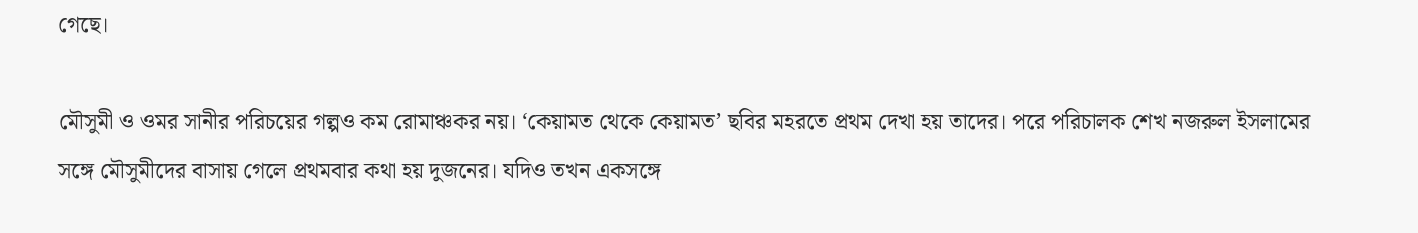গেছে।

মৌসুমী ও ওমর সানীর পরিচয়ের গল্পও কম রোমাঞ্চকর নয়। ‘কেয়ামত থেকে কেয়ামত’ ছবির মহরতে প্রথম দেখা হয় তাদের। পরে পরিচালক শেখ নজরুল ইসলামের সঙ্গে মৌসুমীদের বাসায় গেলে প্রথমবার কথা হয় দুজনের। যদিও তখন একসঙ্গে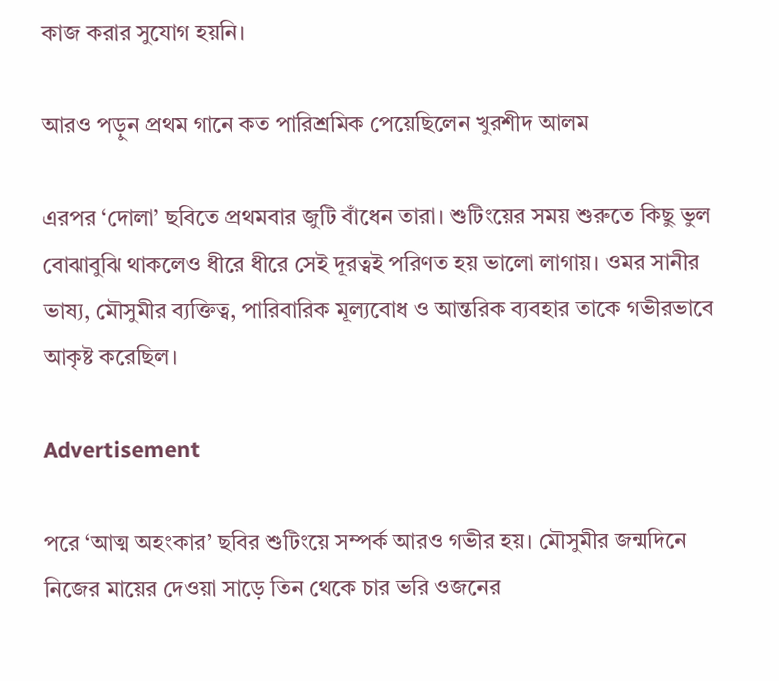কাজ করার সুযোগ হয়নি।

আরও পড়ুন প্রথম গানে কত পারিশ্রমিক পেয়েছিলেন খুরশীদ আলম

এরপর ‘দোলা’ ছবিতে প্রথমবার জুটি বাঁধেন তারা। শুটিংয়ের সময় শুরুতে কিছু ভুল বোঝাবুঝি থাকলেও ধীরে ধীরে সেই দূরত্বই পরিণত হয় ভালো লাগায়। ওমর সানীর ভাষ্য, মৌসুমীর ব্যক্তিত্ব, পারিবারিক মূল্যবোধ ও আন্তরিক ব্যবহার তাকে গভীরভাবে আকৃষ্ট করেছিল।

Advertisement

পরে ‘আত্ম অহংকার’ ছবির শুটিংয়ে সম্পর্ক আরও গভীর হয়। মৌসুমীর জন্মদিনে নিজের মায়ের দেওয়া সাড়ে তিন থেকে চার ভরি ওজনের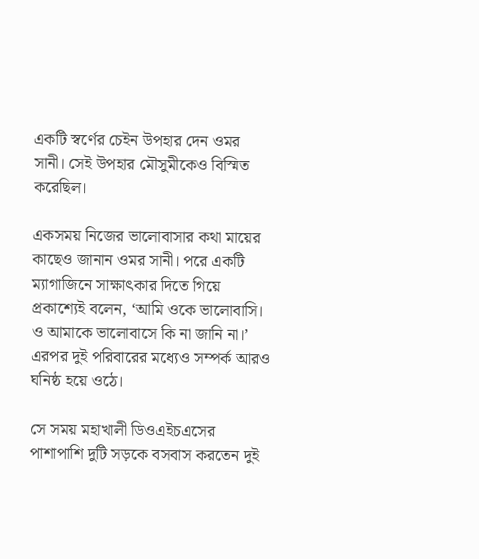একটি স্বর্ণের চেইন উপহার দেন ওমর সানী। সেই উপহার মৌসুমীকেও বিস্মিত করেছিল।

একসময় নিজের ভালোবাসার কথা মায়ের কাছেও জানান ওমর সানী। পরে একটি ম্যাগাজিনে সাক্ষাৎকার দিতে গিয়ে প্রকাশ্যেই বলেন, ‘আমি ওকে ভালোবাসি। ও আমাকে ভালোবাসে কি না জানি না।’ এরপর দুই পরিবারের মধ্যেও সম্পর্ক আরও ঘনিষ্ঠ হয়ে ওঠে।

সে সময় মহাখালী ডিওএইচএসের পাশাপাশি দুটি সড়কে বসবাস করতেন দুই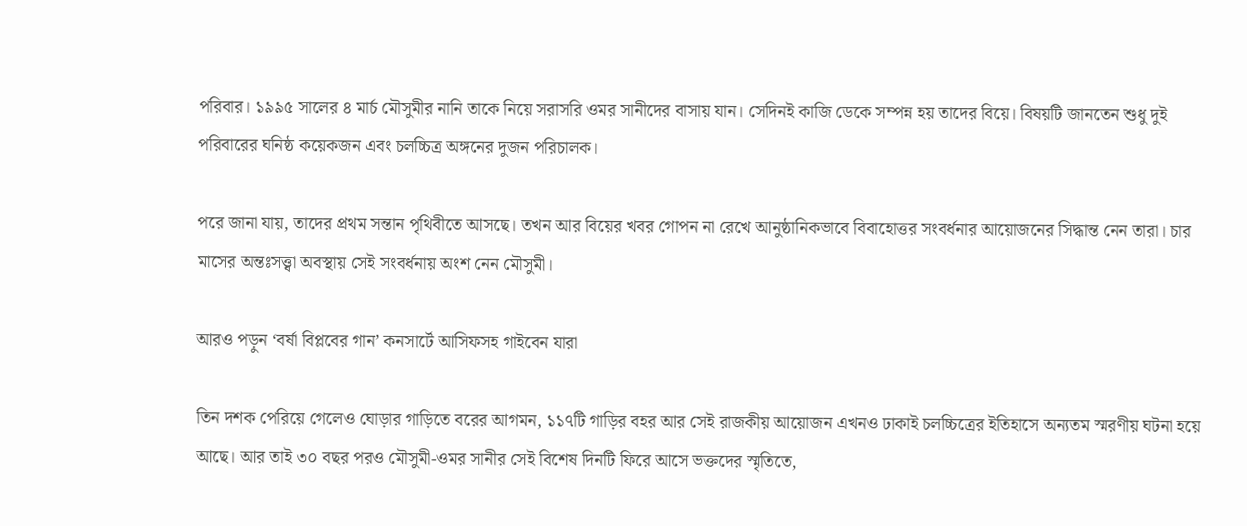পরিবার। ১৯৯৫ সালের ৪ মার্চ মৌসুমীর নানি তাকে নিয়ে সরাসরি ওমর সানীদের বাসায় যান। সেদিনই কাজি ডেকে সম্পন্ন হয় তাদের বিয়ে। বিষয়টি জানতেন শুধু দুই পরিবারের ঘনিষ্ঠ কয়েকজন এবং চলচ্চিত্র অঙ্গনের দুজন পরিচালক।

পরে জানা যায়, তাদের প্রথম সন্তান পৃথিবীতে আসছে। তখন আর বিয়ের খবর গোপন না রেখে আনুষ্ঠানিকভাবে বিবাহোত্তর সংবর্ধনার আয়োজনের সিদ্ধান্ত নেন তারা। চার মাসের অন্তঃসত্ত্বা অবস্থায় সেই সংবর্ধনায় অংশ নেন মৌসুমী।

আরও পড়ুন ‘বর্ষা বিপ্লবের গান’ কনসার্টে আসিফসহ গাইবেন যারা

তিন দশক পেরিয়ে গেলেও ঘোড়ার গাড়িতে বরের আগমন, ১১৭টি গাড়ির বহর আর সেই রাজকীয় আয়োজন এখনও ঢাকাই চলচ্চিত্রের ইতিহাসে অন্যতম স্মরণীয় ঘটনা হয়ে আছে। আর তাই ৩০ বছর পরও মৌসুমী-ওমর সানীর সেই বিশেষ দিনটি ফিরে আসে ভক্তদের স্মৃতিতে,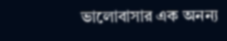ভালোবাসার এক অনন্য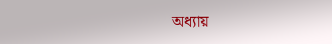অধ্যায়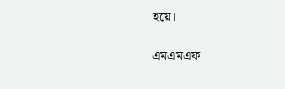হয়ে।

এমএমএফ